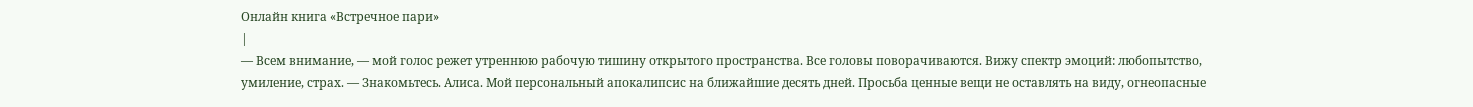Онлайн книга «Встречное пари»
|
— Всем внимание, — мой голос режет утреннюю рабочую тишину открытого пространства. Все головы поворачиваются. Вижу спектр эмоций: любопытство, умиление, страх. — Знакомьтесь. Алиса. Мой персональный апокалипсис на ближайшие десять дней. Просьба ценные вещи не оставлять на виду, огнеопасные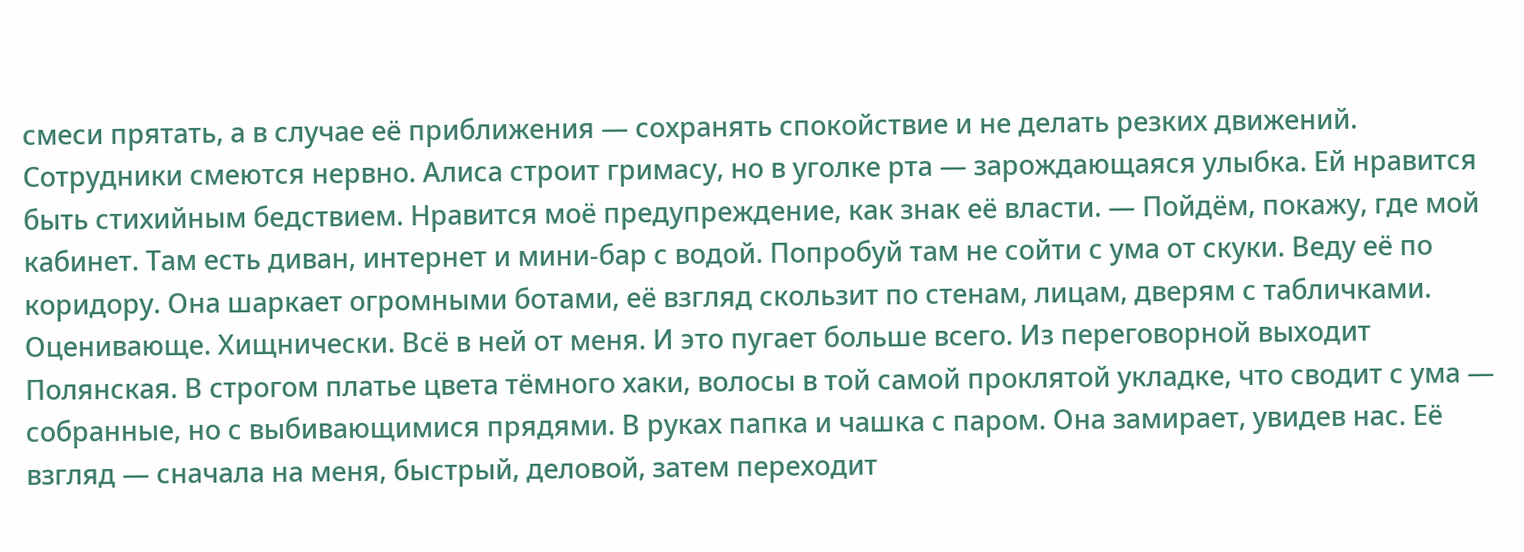смеси прятать, а в случае её приближения — сохранять спокойствие и не делать резких движений. Сотрудники смеются нервно. Алиса строит гримасу, но в уголке рта — зарождающаяся улыбка. Ей нравится быть стихийным бедствием. Нравится моё предупреждение, как знак её власти. — Пойдём, покажу, где мой кабинет. Там есть диван, интернет и мини-бар с водой. Попробуй там не сойти с ума от скуки. Веду её по коридору. Она шаркает огромными ботами, её взгляд скользит по стенам, лицам, дверям с табличками. Оценивающе. Хищнически. Всё в ней от меня. И это пугает больше всего. Из переговорной выходит Полянская. В строгом платье цвета тёмного хаки, волосы в той самой проклятой укладке, что сводит с ума — собранные, но с выбивающимися прядями. В руках папка и чашка с паром. Она замирает, увидев нас. Её взгляд — сначала на меня, быстрый, деловой, затем переходит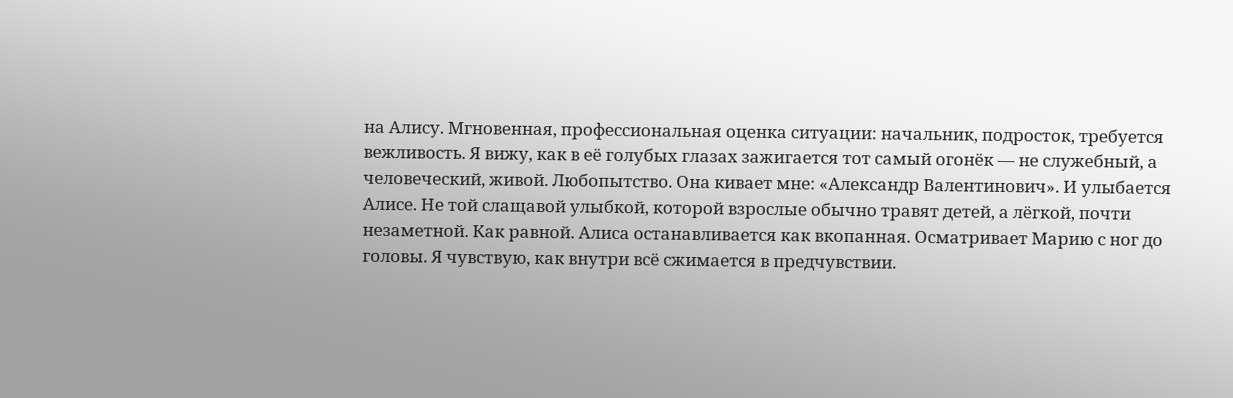на Алису. Мгновенная, профессиональная оценка ситуации: начальник, подросток, требуется вежливость. Я вижу, как в её голубых глазах зажигается тот самый огонёк — не служебный, а человеческий, живой. Любопытство. Она кивает мне: «Александр Валентинович». И улыбается Алисе. Не той слащавой улыбкой, которой взрослые обычно травят детей, а лёгкой, почти незаметной. Как равной. Алиса останавливается как вкопанная. Осматривает Марию с ног до головы. Я чувствую, как внутри всё сжимается в предчувствии.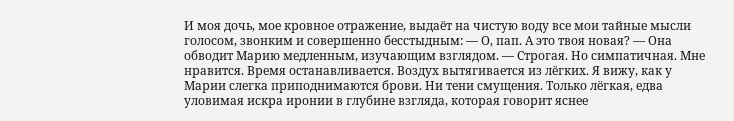И моя дочь, мое кровное отражение, выдаёт на чистую воду все мои тайные мысли голосом, звонким и совершенно бесстыдным: — О, пап. А это твоя новая? — Она обводит Марию медленным, изучающим взглядом. — Строгая. Но симпатичная. Мне нравится. Время останавливается. Воздух вытягивается из лёгких. Я вижу, как у Марии слегка приподнимаются брови. Ни тени смущения. Только лёгкая, едва уловимая искра иронии в глубине взгляда, которая говорит яснее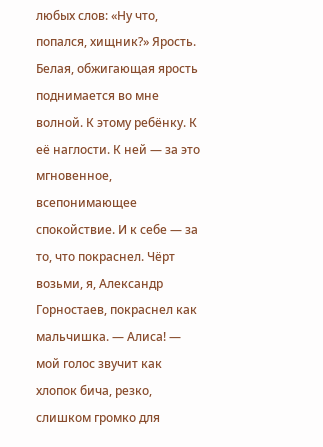любых слов: «Ну что, попался, хищник?» Ярость. Белая, обжигающая ярость поднимается во мне волной. К этому ребёнку. К её наглости. К ней — за это мгновенное, всепонимающее спокойствие. И к себе — за то, что покраснел. Чёрт возьми, я, Александр Горностаев, покраснел как мальчишка. — Алиса! — мой голос звучит как хлопок бича, резко, слишком громко для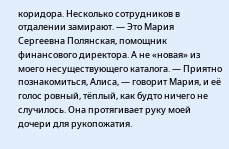коридора. Несколько сотрудников в отдалении замирают. — Это Мария Сергеевна Полянская, помощник финансового директора. А не «новая» из моего несуществующего каталога. — Приятно познакомиться, Алиса, — говорит Мария, и её голос ровный, тёплый, как будто ничего не случилось. Она протягивает руку моей дочери для рукопожатия.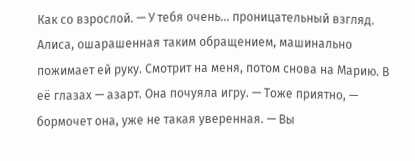Как со взрослой. — У тебя очень… проницательный взгляд. Алиса, ошарашенная таким обращением, машинально пожимает ей руку. Смотрит на меня, потом снова на Марию. В её глазах — азарт. Она почуяла игру. — Тоже приятно, — бормочет она, уже не такая уверенная. — Вы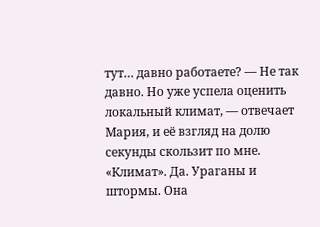тут… давно работаете? — Не так давно. Но уже успела оценить локальный климат, — отвечает Мария, и её взгляд на долю секунды скользит по мне. «Климат». Да. Ураганы и штормы. Она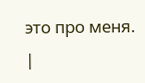это про меня. |